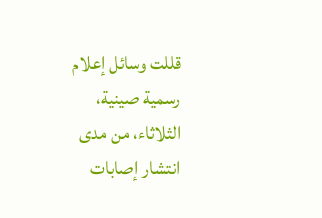قللت وسائل إعلام رسمية صينية، الثلاثاء، من مدى انتشار إصابات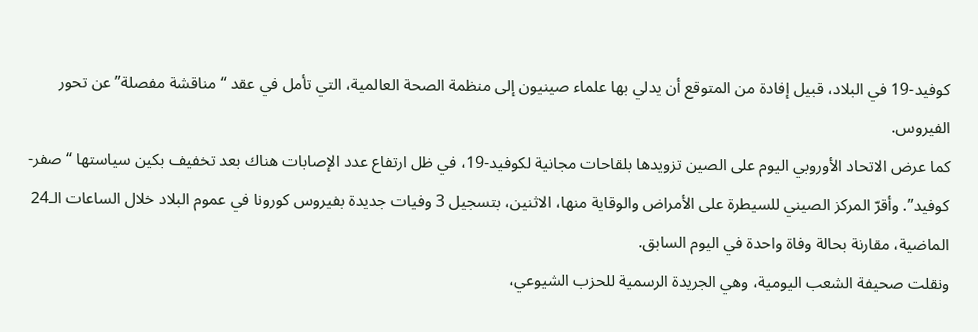كوفيد-19 في البلاد، قبيل إفادة من المتوقع أن يدلي بها علماء صينيون إلى منظمة الصحة العالمية، التي تأمل في عقد “مناقشة مفصلة” عن تحور الفيروس.
كما عرض الاتحاد الأوروبي اليوم على الصين تزويدها بلقاحات مجانية لكوفيد-19، في ظل ارتفاع عدد الإصابات هناك بعد تخفيف بكين سياستها “صفر-كوفيد”. وأقرّ المركز الصيني للسيطرة على الأمراض والوقاية منها، الاثنين، بتسجيل 3 وفيات جديدة بفيروس كورونا في عموم البلاد خلال الساعات الـ24 الماضية، مقارنة بحالة وفاة واحدة في اليوم السابق.
ونقلت صحيفة الشعب اليومية، وهي الجريدة الرسمية للحزب الشيوعي،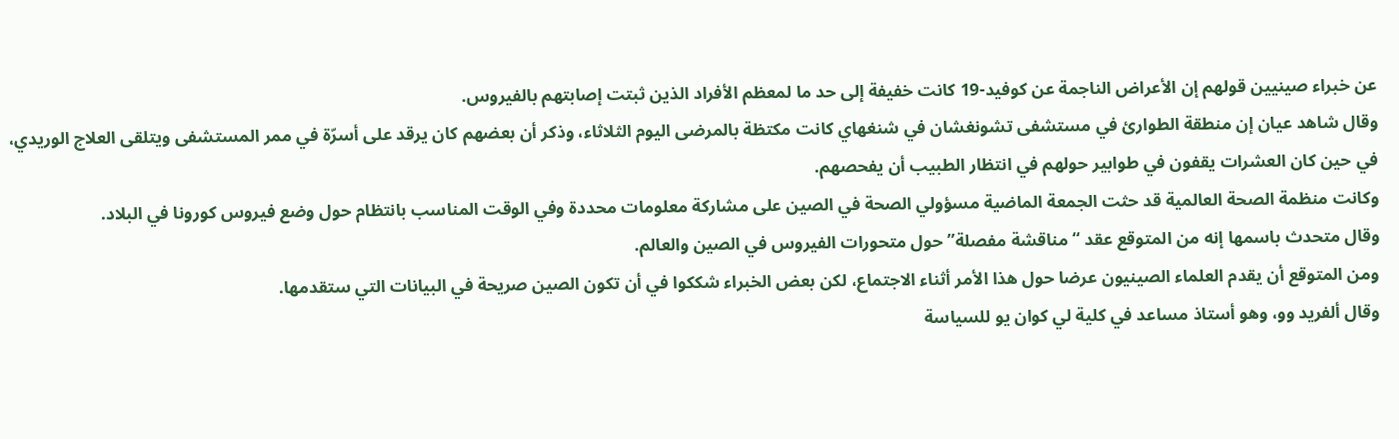عن خبراء صينيين قولهم إن الأعراض الناجمة عن كوفيد-19 كانت خفيفة إلى حد ما لمعظم الأفراد الذين ثبتت إصابتهم بالفيروس.
وقال شاهد عيان إن منطقة الطوارئ في مستشفى تشونغشان في شنغهاي كانت مكتظة بالمرضى اليوم الثلاثاء، وذكر أن بعضهم كان يرقد على أسرّة في ممر المستشفى ويتلقى العلاج الوريدي، في حين كان العشرات يقفون في طوابير حولهم في انتظار الطبيب أن يفحصهم.
وكانت منظمة الصحة العالمية قد حثت الجمعة الماضية مسؤولي الصحة في الصين على مشاركة معلومات محددة وفي الوقت المناسب بانتظام حول وضع فيروس كورونا في البلاد.
وقال متحدث باسمها إنه من المتوقع عقد “مناقشة مفصلة” حول متحورات الفيروس في الصين والعالم.
ومن المتوقع أن يقدم العلماء الصينيون عرضا حول هذا الأمر أثناء الاجتماع، لكن بعض الخبراء شككوا في أن تكون الصين صريحة في البيانات التي ستقدمها.
وقال ألفريد وو، وهو أستاذ مساعد في كلية لي كوان يو للسياسة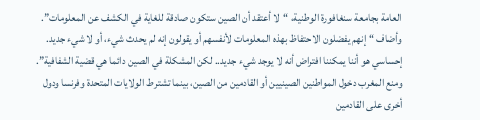العامة بجامعة سنغافورة الوطنية، “لا أعتقد أن الصين ستكون صادقة للغاية في الكشف عن المعلومات”.
وأضاف “إنهم يفضلون الاحتفاظ بهذه المعلومات لأنفسهم أو يقولون إنه لم يحدث شيء، أو لا شيء جديد. إحساسي هو أننا يمكننا افتراض أنه لا يوجد شيء جديد.. لكن المشكلة في الصين دائما هي قضية الشفافية”.
ومنع المغرب دخول المواطنين الصينيين أو القادمين من الصين، بينما تشترط الولايات المتحدة وفرنسا ودول أخرى على القادمين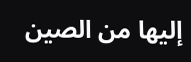إليها من الصين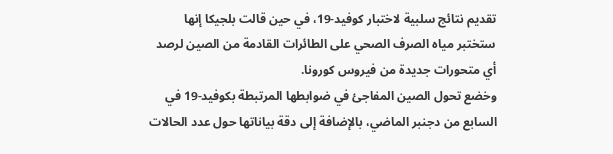تقديم نتائج سلبية لاختبار كوفيد-19، في حين قالت بلجيكا إنها ستختبر مياه الصرف الصحي على الطائرات القادمة من الصين لرصد أي متحورات جديدة من فيروس كورونا.
وخضع تحول الصين المفاجئ في ضوابطها المرتبطة بكوفيد-19 في السابع من دجنبر الماضي، بالإضافة إلى دقة بياناتها حول عدد الحالات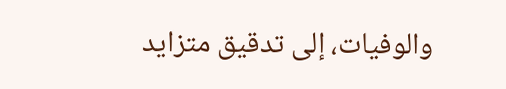والوفيات، إلى تدقيق متزايد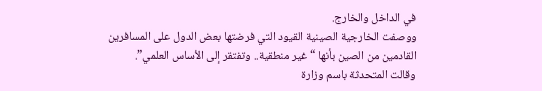في الداخل والخارج.
ووصفت الخارجية الصينية القيود التي فرضتها بعض الدول على المسافرين القادمين من الصين بأنها “غير منطقية.. وتفتقر إلى الأساس العلمي”.
وقالت المتحدثة باسم وزارة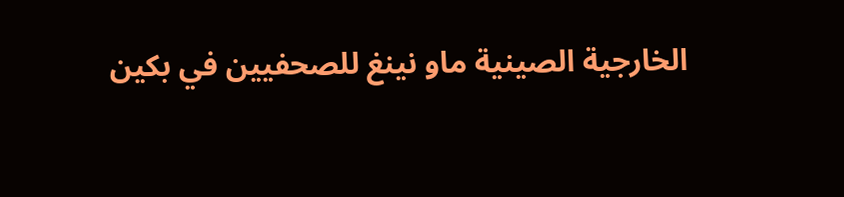الخارجية الصينية ماو نينغ للصحفيين في بكين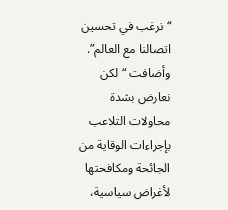“نرغب في تحسين اتصالنا مع العالم”. وأضافت “لكن نعارض بشدة محاولات التلاعب بإجراءات الوقاية من الجائحة ومكافحتها لأغراض سياسية،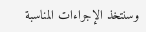وسنتخذ الإجراءات المناسبة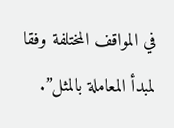في المواقف المختلفة وفقا لمبدأ المعاملة بالمثل”.